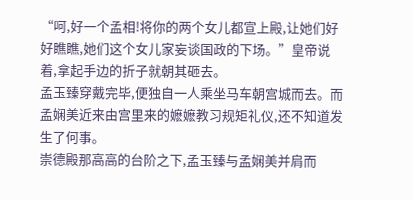“呵,好一个孟相!将你的两个女儿都宣上殿,让她们好好瞧瞧,她们这个女儿家妄谈国政的下场。”皇帝说着,拿起手边的折子就朝其砸去。
孟玉臻穿戴完毕,便独自一人乘坐马车朝宫城而去。而孟娴美近来由宫里来的嬷嬷教习规矩礼仪,还不知道发生了何事。
崇德殿那高高的台阶之下,孟玉臻与孟娴美并肩而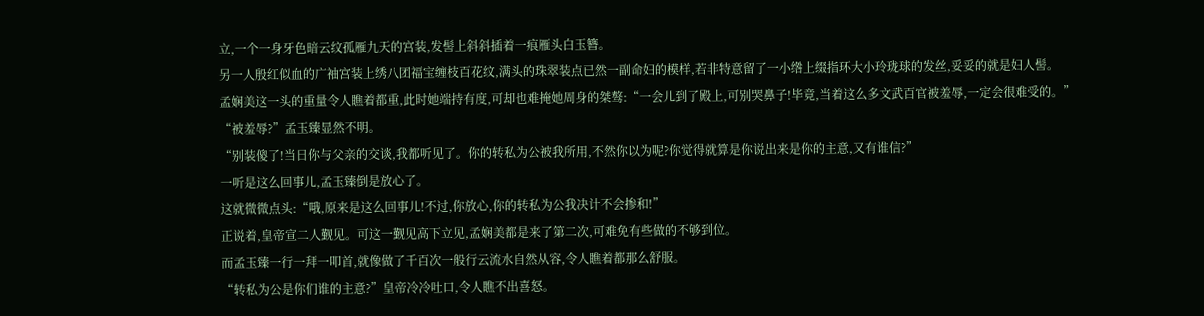立,一个一身牙色暗云纹孤雁九天的宫装,发髻上斜斜插着一痕雁头白玉簪。
另一人殷红似血的广袖宫装上绣八团福宝缠枝百花纹,满头的珠翠装点已然一副命妇的模样,若非特意留了一小绺上缀指环大小玲珑球的发丝,妥妥的就是妇人髻。
孟娴美这一头的重量令人瞧着都重,此时她端持有度,可却也难掩她周身的桀骜:“一会儿到了殿上,可别哭鼻子!毕竟,当着这么多文武百官被羞辱,一定会很难受的。”
“被羞辱?”孟玉臻显然不明。
“别装傻了!当日你与父亲的交谈,我都听见了。你的转私为公被我所用,不然你以为呢?你觉得就算是你说出来是你的主意,又有谁信?”
一听是这么回事儿,孟玉臻倒是放心了。
这就微微点头:“哦,原来是这么回事儿!不过,你放心,你的转私为公我决计不会掺和!”
正说着,皇帝宣二人觐见。可这一觐见高下立见,孟娴美都是来了第二次,可难免有些做的不够到位。
而孟玉臻一行一拜一叩首,就像做了千百次一般行云流水自然从容,令人瞧着都那么舒服。
“转私为公是你们谁的主意?”皇帝冷冷吐口,令人瞧不出喜怒。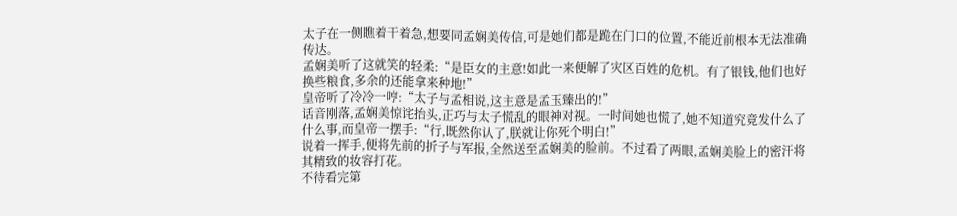太子在一侧瞧着干着急,想要同孟娴美传信,可是她们都是跪在门口的位置,不能近前根本无法准确传达。
孟娴美听了这就笑的轻柔:“是臣女的主意!如此一来便解了灾区百姓的危机。有了银钱,他们也好换些粮食,多余的还能拿来种地!”
皇帝听了冷冷一哼:“太子与孟相说,这主意是孟玉臻出的!”
话音刚落,孟娴美惊诧抬头,正巧与太子慌乱的眼神对视。一时间她也慌了,她不知道究竟发什么了什么事,而皇帝一摆手:“行,既然你认了,朕就让你死个明白!”
说着一挥手,便将先前的折子与军报,全然送至孟娴美的脸前。不过看了两眼,孟娴美脸上的密汗将其精致的妆容打花。
不待看完第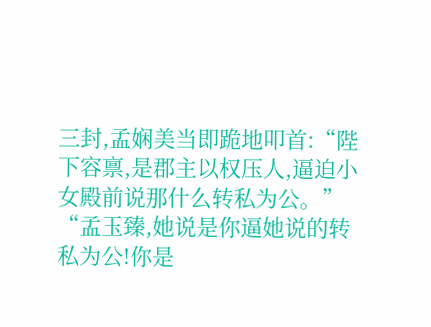三封,孟娴美当即跪地叩首:“陛下容禀,是郡主以权压人,逼迫小女殿前说那什么转私为公。”
“孟玉臻,她说是你逼她说的转私为公!你是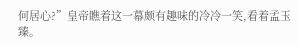何居心?”皇帝瞧着这一幕颇有趣味的冷冷一笑,看着孟玉臻。